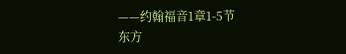——约翰福音1章1-5节
东方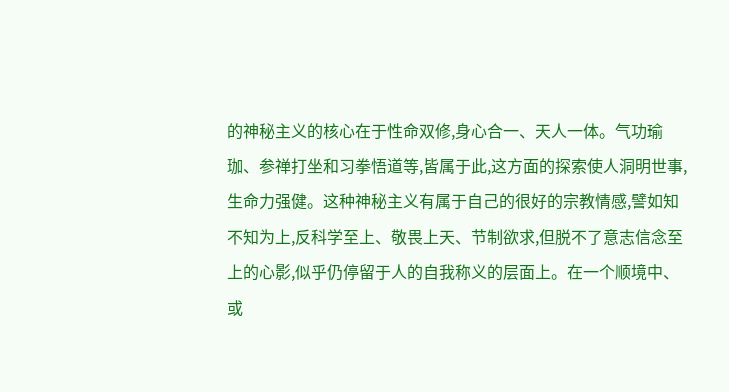的神秘主义的核心在于性命双修,身心合一、天人一体。气功瑜珈、参禅打坐和习拳悟道等,皆属于此,这方面的探索使人洞明世事,生命力强健。这种神秘主义有属于自己的很好的宗教情感,譬如知不知为上,反科学至上、敬畏上天、节制欲求,但脱不了意志信念至上的心影,似乎仍停留于人的自我称义的层面上。在一个顺境中、或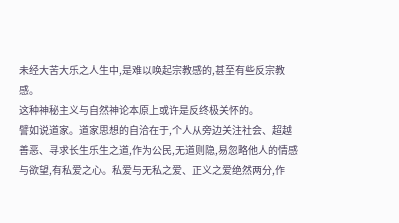未经大苦大乐之人生中,是难以唤起宗教感的,甚至有些反宗教感。
这种神秘主义与自然神论本原上或许是反终极关怀的。
譬如说道家。道家思想的自洽在于,个人从旁边关注社会、超越善恶、寻求长生乐生之道,作为公民,无道则隐,易忽略他人的情感与欲望,有私爱之心。私爱与无私之爱、正义之爱绝然两分,作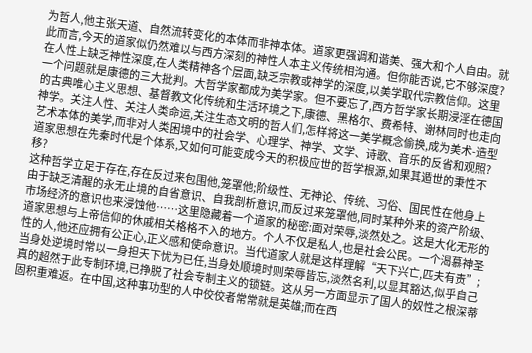为哲人,他主张天道、自然流转变化的本体而非神本体。道家更强调和谐美、强大和个人自由。就此而言,今天的道家似仍然难以与西方深刻的神性人本主义传统相沟通。但你能否说,它不够深度?在人性上缺乏神性深度,在人类精神各个层面,缺乏宗教或神学的深度,以美学取代宗教信仰。这里一个问题就是康德的三大批判。大哲学家都成为美学家。但不要忘了,西方哲学家长期浸淫在德国的古典唯心主义思想、基督教文化传统和生活环境之下,康德、黑格尔、费希特、谢林同时也走向神学。关注人性、关注人类命运,关注生态文明的哲人们,怎样将这一美学概念偷换,成为美术-造型艺术本体的美学,而非对人类困境中的社会学、心理学、神学、文学、诗歌、音乐的反省和观照?道家思想在先秦时代是个体系,又如何可能变成今天的积极应世的哲学根源,如果其遁世的秉性不移?
这种哲学立足于存在,存在反过来包围他,笼罩他;阶级性、无神论、传统、习俗、国民性在他身上由于缺乏清醒的永无止境的自省意识、自我剖析意识,而反过来笼罩他,同时某种外来的资产阶级、市场经济的意识也来浸蚀他……这里隐藏着一个道家的秘密:面对荣辱,淡然处之。这是大化无形的道家思想与上帝信仰的休戚相关格格不入的地方。个人不仅是私人,也是社会公民。一个渴慕神圣性的人,他还应拥有公正心,正义感和使命意识。当代道家人就是这样理解“天下兴亡,匹夫有责”;当身处逆境时常以一身担天下忧为已任,当身处顺境时则荣辱皆忘,淡然名利,以显其豁达,似乎自己真的超然于此专制环境,已挣脱了社会专制主义的锁链。这从另一方面显示了国人的奴性之根深蒂固积重难返。在中国,这种事功型的人中佼佼者常常就是英雄;而在西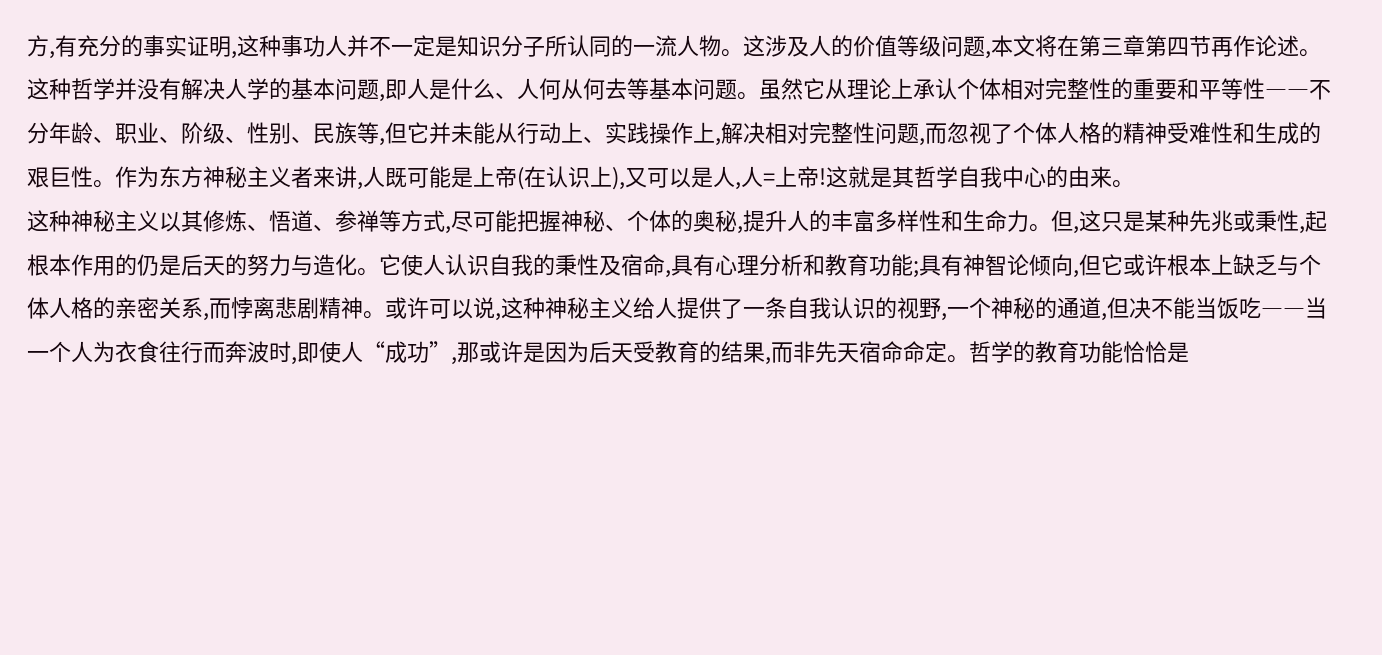方,有充分的事实证明,这种事功人并不一定是知识分子所认同的一流人物。这涉及人的价值等级问题,本文将在第三章第四节再作论述。
这种哲学并没有解决人学的基本问题,即人是什么、人何从何去等基本问题。虽然它从理论上承认个体相对完整性的重要和平等性――不分年龄、职业、阶级、性别、民族等,但它并未能从行动上、实践操作上,解决相对完整性问题,而忽视了个体人格的精神受难性和生成的艰巨性。作为东方神秘主义者来讲,人既可能是上帝(在认识上),又可以是人,人=上帝!这就是其哲学自我中心的由来。
这种神秘主义以其修炼、悟道、参禅等方式,尽可能把握神秘、个体的奥秘,提升人的丰富多样性和生命力。但,这只是某种先兆或秉性,起根本作用的仍是后天的努力与造化。它使人认识自我的秉性及宿命,具有心理分析和教育功能;具有神智论倾向,但它或许根本上缺乏与个体人格的亲密关系,而悖离悲剧精神。或许可以说,这种神秘主义给人提供了一条自我认识的视野,一个神秘的通道,但决不能当饭吃――当一个人为衣食往行而奔波时,即使人“成功”,那或许是因为后天受教育的结果,而非先天宿命命定。哲学的教育功能恰恰是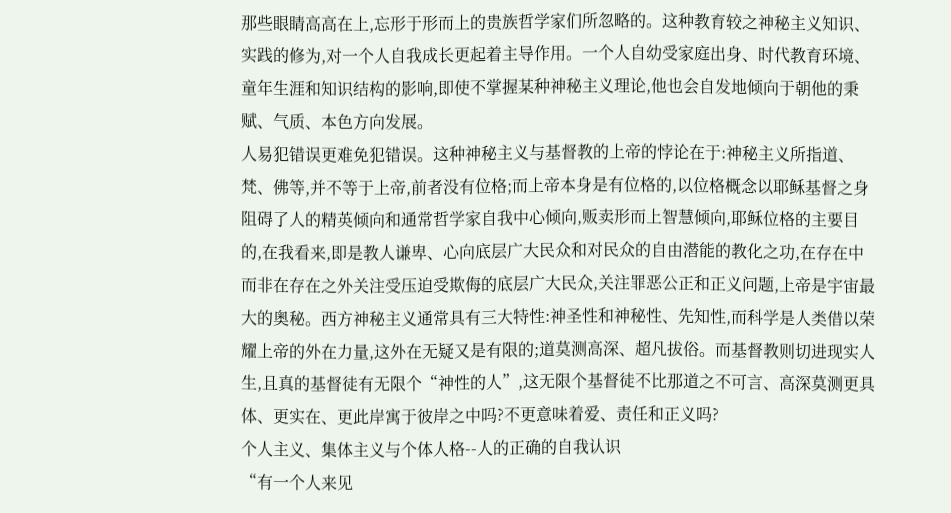那些眼睛高高在上,忘形于形而上的贵族哲学家们所忽略的。这种教育较之神秘主义知识、实践的修为,对一个人自我成长更起着主导作用。一个人自幼受家庭出身、时代教育环境、童年生涯和知识结构的影响,即使不掌握某种神秘主义理论,他也会自发地倾向于朝他的秉赋、气质、本色方向发展。
人易犯错误更难免犯错误。这种神秘主义与基督教的上帝的悖论在于:神秘主义所指道、梵、佛等,并不等于上帝,前者没有位格;而上帝本身是有位格的,以位格概念以耶稣基督之身阻碍了人的精英倾向和通常哲学家自我中心倾向,贩卖形而上智慧倾向,耶稣位格的主要目的,在我看来,即是教人谦卑、心向底层广大民众和对民众的自由潜能的教化之功,在存在中而非在存在之外关注受压迫受欺侮的底层广大民众,关注罪恶公正和正义问题,上帝是宇宙最大的奥秘。西方神秘主义通常具有三大特性:神圣性和神秘性、先知性,而科学是人类借以荣耀上帝的外在力量,这外在无疑又是有限的;道莫测高深、超凡拔俗。而基督教则切进现实人生,且真的基督徒有无限个“神性的人”,这无限个基督徒不比那道之不可言、高深莫测更具体、更实在、更此岸寓于彼岸之中吗?不更意味着爱、责任和正义吗?
个人主义、集体主义与个体人格--人的正确的自我认识
“有一个人来见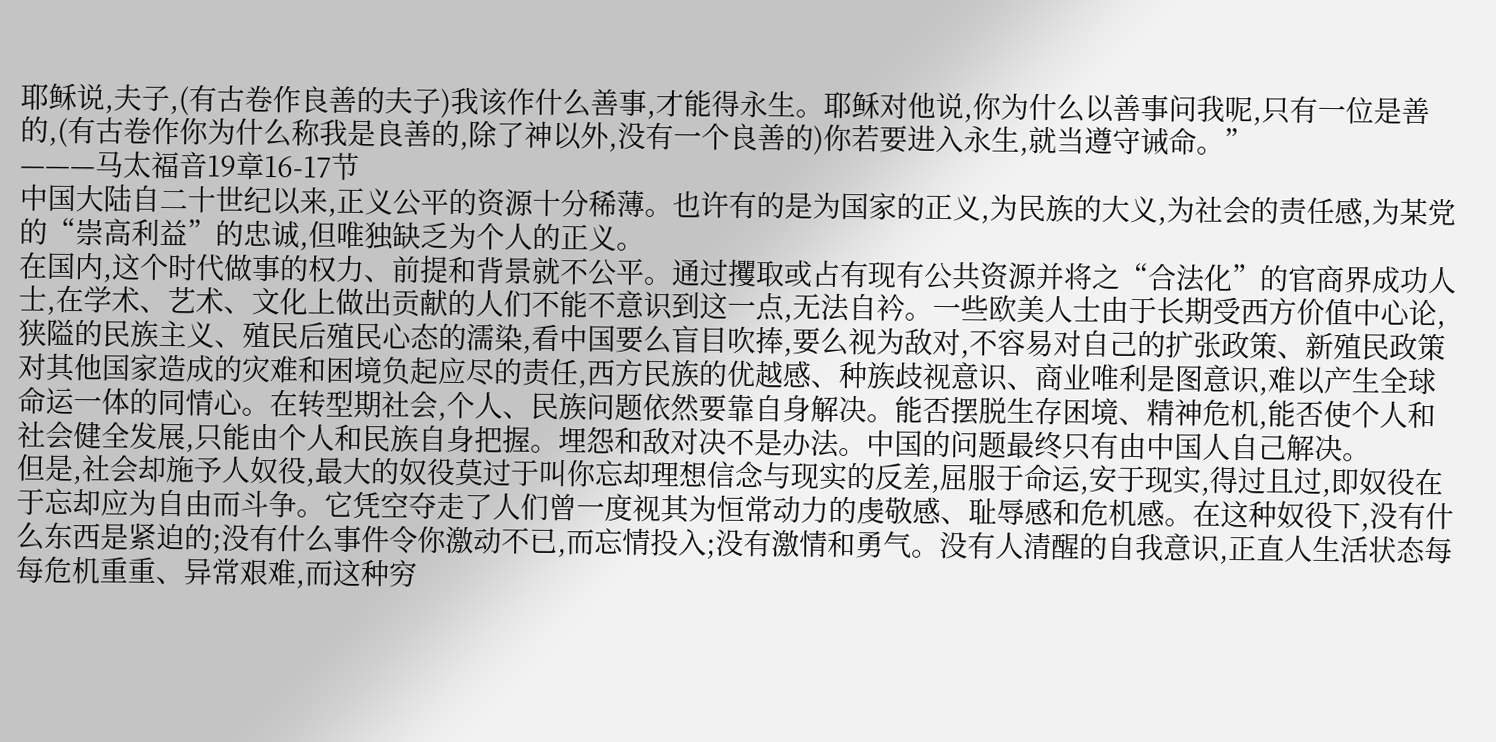耶稣说,夫子,(有古卷作良善的夫子)我该作什么善事,才能得永生。耶稣对他说,你为什么以善事问我呢,只有一位是善的,(有古卷作你为什么称我是良善的,除了神以外,没有一个良善的)你若要进入永生,就当遵守诫命。”
———马太福音19章16-17节
中国大陆自二十世纪以来,正义公平的资源十分稀薄。也许有的是为国家的正义,为民族的大义,为社会的责任感,为某党的“崇高利益”的忠诚,但唯独缺乏为个人的正义。
在国内,这个时代做事的权力、前提和背景就不公平。通过攫取或占有现有公共资源并将之“合法化”的官商界成功人士,在学术、艺术、文化上做出贡献的人们不能不意识到这一点,无法自衿。一些欧美人士由于长期受西方价值中心论,狭隘的民族主义、殖民后殖民心态的濡染,看中国要么盲目吹捧,要么视为敌对,不容易对自己的扩张政策、新殖民政策对其他国家造成的灾难和困境负起应尽的责任,西方民族的优越感、种族歧视意识、商业唯利是图意识,难以产生全球命运一体的同情心。在转型期社会,个人、民族问题依然要靠自身解决。能否摆脱生存困境、精神危机,能否使个人和社会健全发展,只能由个人和民族自身把握。埋怨和敌对决不是办法。中国的问题最终只有由中国人自己解决。
但是,社会却施予人奴役,最大的奴役莫过于叫你忘却理想信念与现实的反差,屈服于命运,安于现实,得过且过,即奴役在于忘却应为自由而斗争。它凭空夺走了人们曾一度视其为恒常动力的虔敬感、耻辱感和危机感。在这种奴役下,没有什么东西是紧迫的;没有什么事件令你激动不已,而忘情投入;没有激情和勇气。没有人清醒的自我意识,正直人生活状态每每危机重重、异常艰难,而这种穷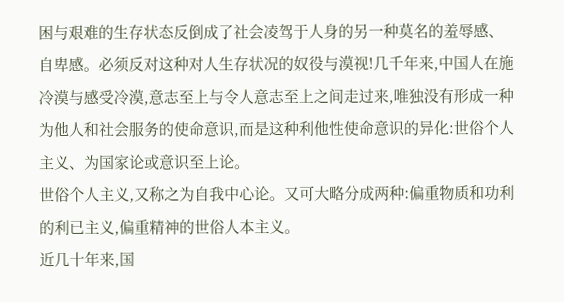困与艰难的生存状态反倒成了社会凌驾于人身的另一种莫名的羞辱感、自卑感。必须反对这种对人生存状况的奴役与漠视!几千年来,中国人在施冷漠与感受冷漠,意志至上与令人意志至上之间走过来,唯独没有形成一种为他人和社会服务的使命意识,而是这种利他性使命意识的异化:世俗个人主义、为国家论或意识至上论。
世俗个人主义,又称之为自我中心论。又可大略分成两种:偏重物质和功利的利已主义,偏重精神的世俗人本主义。
近几十年来,国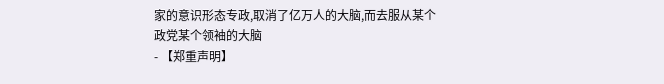家的意识形态专政,取消了亿万人的大脑,而去服从某个政党某个领袖的大脑
- 【郑重声明】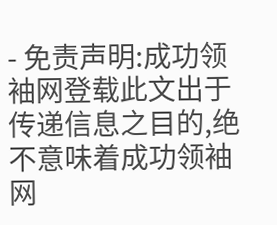- 免责声明:成功领袖网登载此文出于传递信息之目的,绝不意味着成功领袖网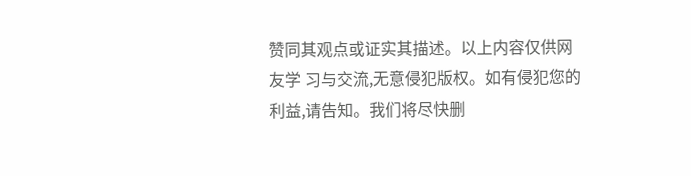赞同其观点或证实其描述。以上内容仅供网友学 习与交流,无意侵犯版权。如有侵犯您的利益,请告知。我们将尽快删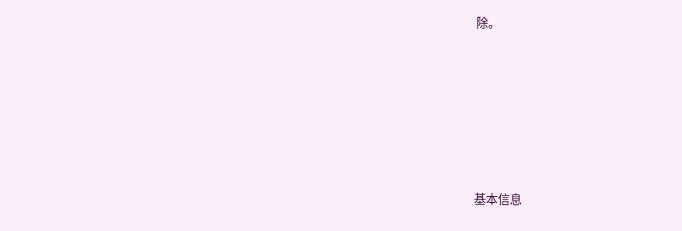除。







基本信息